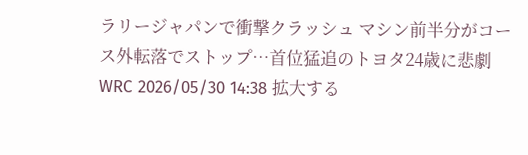ラリージャパンで衝撃クラッシュ マシン前半分がコース外転落でストップ…首位猛追のトヨタ24歳に悲劇 WRC 2026/05/30 14:38 拡大する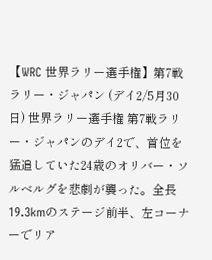【WRC 世界ラリー選手権】第7戦 ラリー・ジャパン (デイ2/5月30日) 世界ラリー選手権 第7戦ラリー・ジャパンのデイ2で、首位を猛追していた24歳のオリバー・ソルベルグを悲劇が襲った。全長19.3kmのステージ前半、左コーナーでリア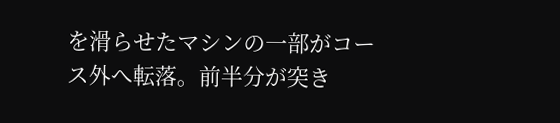を滑らせたマシンの一部がコース外へ転落。前半分が突き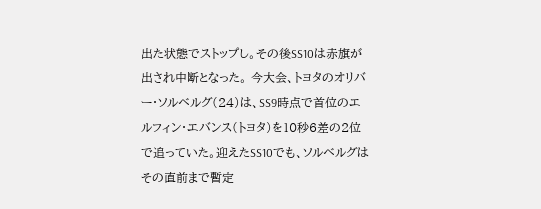出た状態でストップし。その後SS10は赤旗が出され中断となった。 今大会、トヨタのオリバー・ソルベルグ(24)は、SS9時点で首位のエルフィン・エバンス(トヨタ)を10秒6差の2位で追っていた。迎えたSS10でも、ソルベルグはその直前まで暫定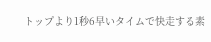トップより1秒6早いタイムで快走する素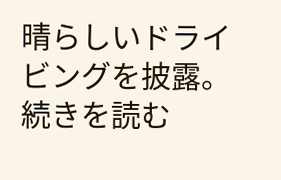晴らしいドライビングを披露。 続きを読む